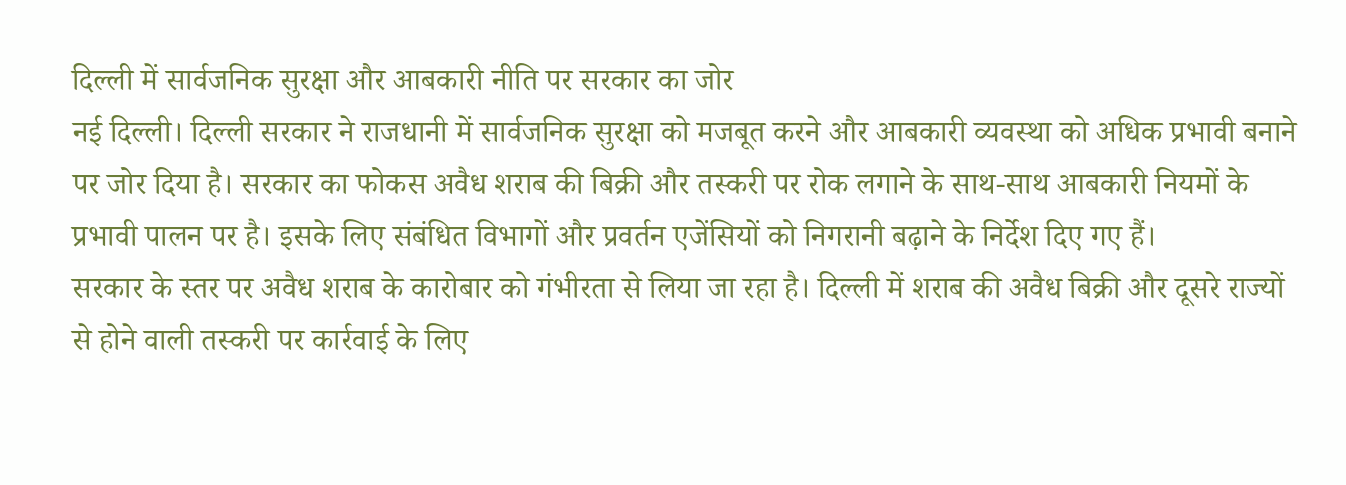दिल्ली में सार्वजनिक सुरक्षा और आबकारी नीति पर सरकार का जोर
नई दिल्ली। दिल्ली सरकार ने राजधानी में सार्वजनिक सुरक्षा को मजबूत करने और आबकारी व्यवस्था को अधिक प्रभावी बनाने पर जोर दिया है। सरकार का फोकस अवैध शराब की बिक्री और तस्करी पर रोक लगाने के साथ-साथ आबकारी नियमों के प्रभावी पालन पर है। इसके लिए संबंधित विभागों और प्रवर्तन एजेंसियों को निगरानी बढ़ाने के निर्देश दिए गए हैं।
सरकार के स्तर पर अवैध शराब के कारोबार को गंभीरता से लिया जा रहा है। दिल्ली में शराब की अवैध बिक्री और दूसरे राज्यों से होने वाली तस्करी पर कार्रवाई के लिए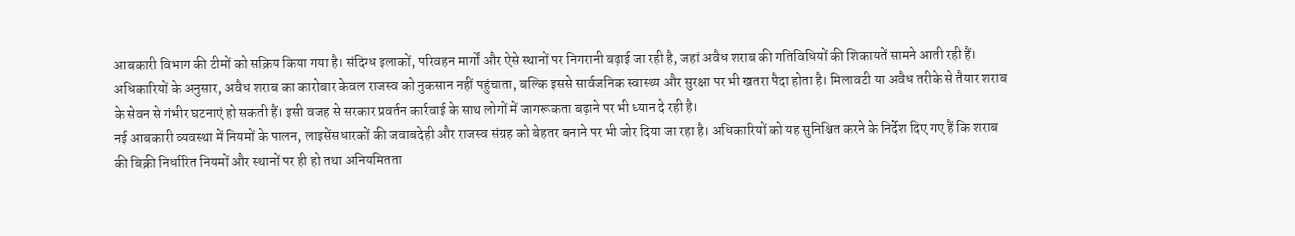आबकारी विभाग की टीमों को सक्रिय किया गया है। संदिग्ध इलाकों, परिवहन मार्गों और ऐसे स्थानों पर निगरानी बढ़ाई जा रही है, जहां अवैध शराब की गतिविधियों की शिकायतें सामने आती रही हैं।
अधिकारियों के अनुसार, अवैध शराब का कारोबार केवल राजस्व को नुकसान नहीं पहुंचाता, बल्कि इससे सार्वजनिक स्वास्थ्य और सुरक्षा पर भी खतरा पैदा होता है। मिलावटी या अवैध तरीके से तैयार शराब के सेवन से गंभीर घटनाएं हो सकती हैं। इसी वजह से सरकार प्रवर्तन कार्रवाई के साथ लोगों में जागरूकता बढ़ाने पर भी ध्यान दे रही है।
नई आबकारी व्यवस्था में नियमों के पालन, लाइसेंसधारकों की जवाबदेही और राजस्व संग्रह को बेहतर बनाने पर भी जोर दिया जा रहा है। अधिकारियों को यह सुनिश्चित करने के निर्देश दिए गए हैं कि शराब की बिक्री निर्धारित नियमों और स्थानों पर ही हो तथा अनियमितता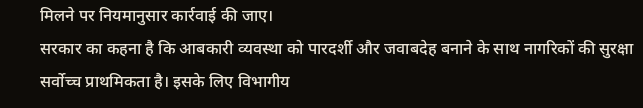मिलने पर नियमानुसार कार्रवाई की जाए।
सरकार का कहना है कि आबकारी व्यवस्था को पारदर्शी और जवाबदेह बनाने के साथ नागरिकों की सुरक्षा सर्वोच्च प्राथमिकता है। इसके लिए विभागीय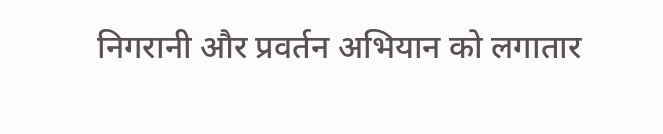निगरानी और प्रवर्तन अभियान को लगातार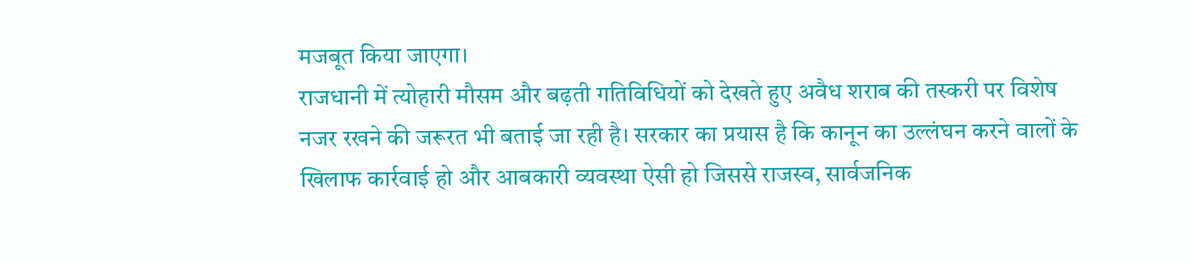मजबूत किया जाएगा।
राजधानी में त्योहारी मौसम और बढ़ती गतिविधियों को देखते हुए अवैध शराब की तस्करी पर विशेष नजर रखने की जरूरत भी बताई जा रही है। सरकार का प्रयास है कि कानून का उल्लंघन करने वालों के खिलाफ कार्रवाई हो और आबकारी व्यवस्था ऐसी हो जिससे राजस्व, सार्वजनिक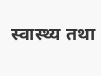स्वास्थ्य तथा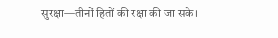सुरक्षा—तीनों हितों की रक्षा की जा सके।